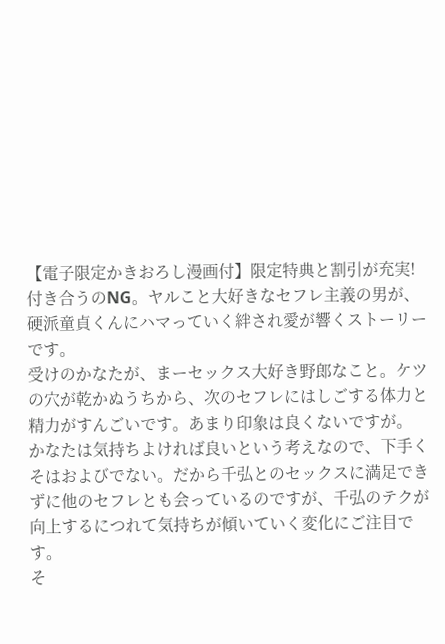【電子限定かきおろし漫画付】限定特典と割引が充実!
付き合うのNG。ヤルこと大好きなセフレ主義の男が、硬派童貞くんにハマっていく絆され愛が響くストーリーです。
受けのかなたが、まーセックス大好き野郎なこと。ケツの穴が乾かぬうちから、次のセフレにはしごする体力と精力がすんごいです。あまり印象は良くないですが。
かなたは気持ちよければ良いという考えなので、下手くそはおよびでない。だから千弘とのセックスに満足できずに他のセフレとも会っているのですが、千弘のテクが向上するにつれて気持ちが傾いていく変化にご注目です。
そ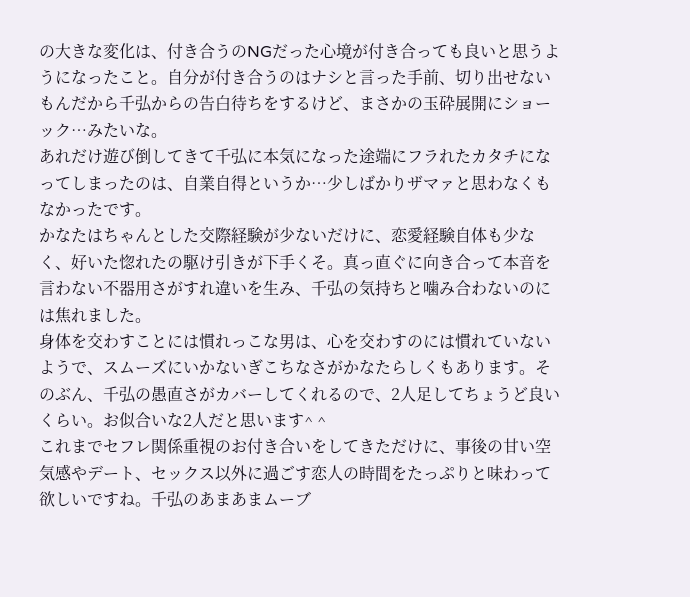の大きな変化は、付き合うのNGだった心境が付き合っても良いと思うようになったこと。自分が付き合うのはナシと言った手前、切り出せないもんだから千弘からの告白待ちをするけど、まさかの玉砕展開にショーック…みたいな。
あれだけ遊び倒してきて千弘に本気になった途端にフラれたカタチになってしまったのは、自業自得というか…少しばかりザマァと思わなくもなかったです。
かなたはちゃんとした交際経験が少ないだけに、恋愛経験自体も少なく、好いた惚れたの駆け引きが下手くそ。真っ直ぐに向き合って本音を言わない不器用さがすれ違いを生み、千弘の気持ちと噛み合わないのには焦れました。
身体を交わすことには慣れっこな男は、心を交わすのには慣れていないようで、スムーズにいかないぎこちなさがかなたらしくもあります。そのぶん、千弘の愚直さがカバーしてくれるので、2人足してちょうど良いくらい。お似合いな2人だと思います^ ^
これまでセフレ関係重視のお付き合いをしてきただけに、事後の甘い空気感やデート、セックス以外に過ごす恋人の時間をたっぷりと味わって欲しいですね。千弘のあまあまムーブ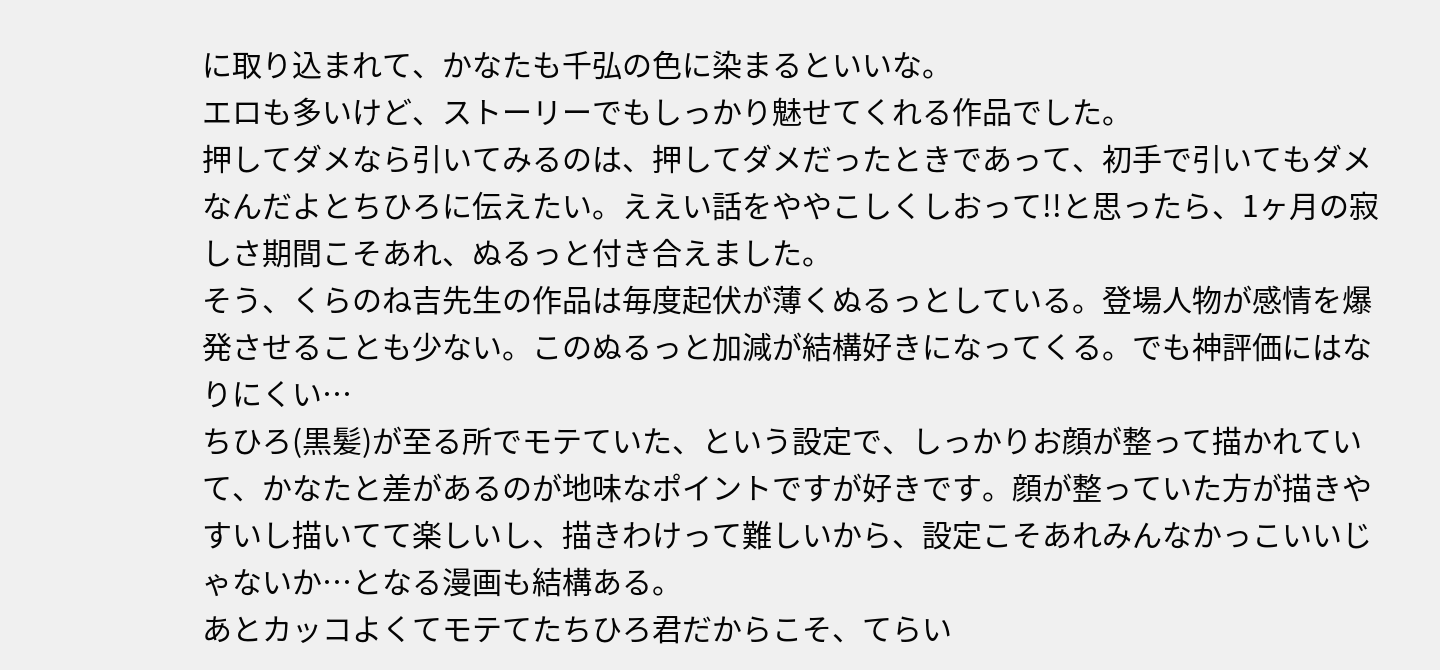に取り込まれて、かなたも千弘の色に染まるといいな。
エロも多いけど、ストーリーでもしっかり魅せてくれる作品でした。
押してダメなら引いてみるのは、押してダメだったときであって、初手で引いてもダメなんだよとちひろに伝えたい。ええい話をややこしくしおって!!と思ったら、1ヶ月の寂しさ期間こそあれ、ぬるっと付き合えました。
そう、くらのね吉先生の作品は毎度起伏が薄くぬるっとしている。登場人物が感情を爆発させることも少ない。このぬるっと加減が結構好きになってくる。でも神評価にはなりにくい…
ちひろ(黒髪)が至る所でモテていた、という設定で、しっかりお顔が整って描かれていて、かなたと差があるのが地味なポイントですが好きです。顔が整っていた方が描きやすいし描いてて楽しいし、描きわけって難しいから、設定こそあれみんなかっこいいじゃないか…となる漫画も結構ある。
あとカッコよくてモテてたちひろ君だからこそ、てらい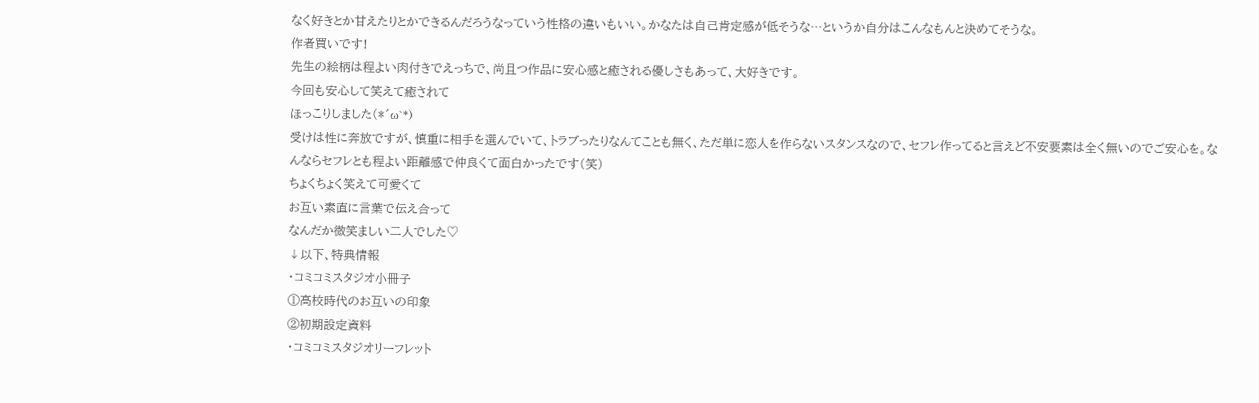なく好きとか甘えたりとかできるんだろうなっていう性格の違いもいい。かなたは自己肯定感が低そうな…というか自分はこんなもんと決めてそうな。
作者買いです!
先生の絵柄は程よい肉付きでえっちで、尚且つ作品に安心感と癒される優しさもあって、大好きです。
今回も安心して笑えて癒されて
ほっこりしました(*´ω`*)
受けは性に奔放ですが、慎重に相手を選んでいて、トラブったりなんてことも無く、ただ単に恋人を作らないスタンスなので、セフレ作ってると言えど不安要素は全く無いのでご安心を。なんならセフレとも程よい距離感で仲良くて面白かったです(笑)
ちょくちょく笑えて可愛くて
お互い素直に言葉で伝え合って
なんだか微笑ましい二人でした♡
↓以下、特典情報
・コミコミスタジオ小冊子
①高校時代のお互いの印象
②初期設定資料
・コミコミスタジオリーフレット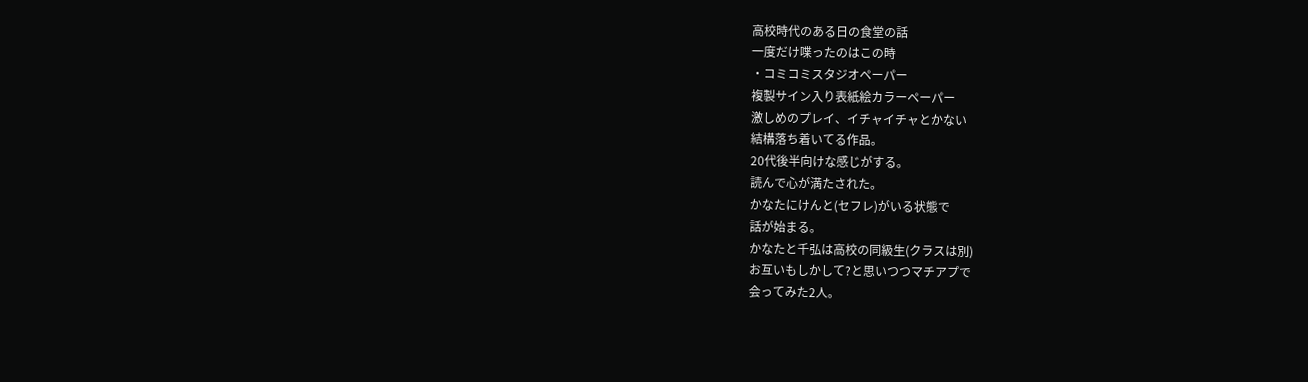高校時代のある日の食堂の話
一度だけ喋ったのはこの時
・コミコミスタジオペーパー
複製サイン入り表紙絵カラーペーパー
激しめのプレイ、イチャイチャとかない
結構落ち着いてる作品。
20代後半向けな感じがする。
読んで心が満たされた。
かなたにけんと(セフレ)がいる状態で
話が始まる。
かなたと千弘は高校の同級生(クラスは別)
お互いもしかして?と思いつつマチアプで
会ってみた2人。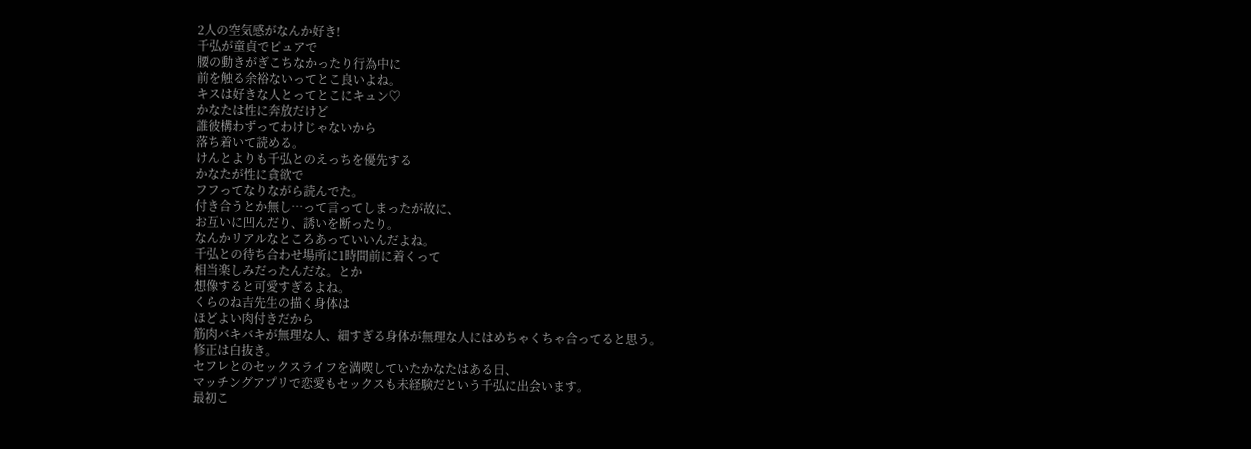2人の空気感がなんか好き!
千弘が童貞でピュアで
腰の動きがぎこちなかったり行為中に
前を触る余裕ないってとこ良いよね。
キスは好きな人とってとこにキュン♡
かなたは性に奔放だけど
誰彼構わずってわけじゃないから
落ち着いて読める。
けんとよりも千弘とのえっちを優先する
かなたが性に貪欲で
フフってなりながら読んでた。
付き合うとか無し…って言ってしまったが故に、
お互いに凹んだり、誘いを断ったり。
なんかリアルなところあっていいんだよね。
千弘との待ち合わせ場所に1時間前に着くって
相当楽しみだったんだな。とか
想像すると可愛すぎるよね。
くらのね吉先生の描く身体は
ほどよい肉付きだから
筋肉バキバキが無理な人、細すぎる身体が無理な人にはめちゃくちゃ合ってると思う。
修正は白抜き。
セフレとのセックスライフを満喫していたかなたはある日、
マッチングアプリで恋愛もセックスも未経験だという千弘に出会います。
最初こ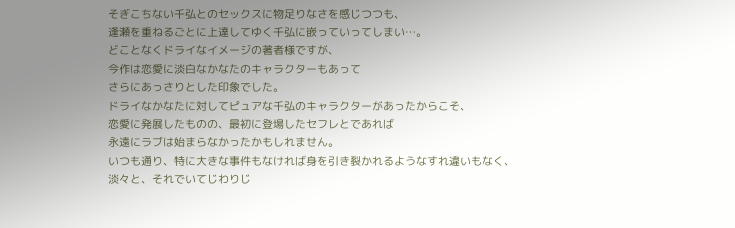そぎこちない千弘とのセックスに物足りなさを感じつつも、
逢瀬を重ねるごとに上達してゆく千弘に嵌っていってしまい…。
どことなくドライなイメージの著者様ですが、
今作は恋愛に淡白なかなたのキャラクターもあって
さらにあっさりとした印象でした。
ドライなかなたに対してピュアな千弘のキャラクターがあったからこそ、
恋愛に発展したものの、最初に登場したセフレとであれば
永遠にラブは始まらなかったかもしれません。
いつも通り、特に大きな事件もなければ身を引き裂かれるようなすれ違いもなく、
淡々と、それでいてじわりじ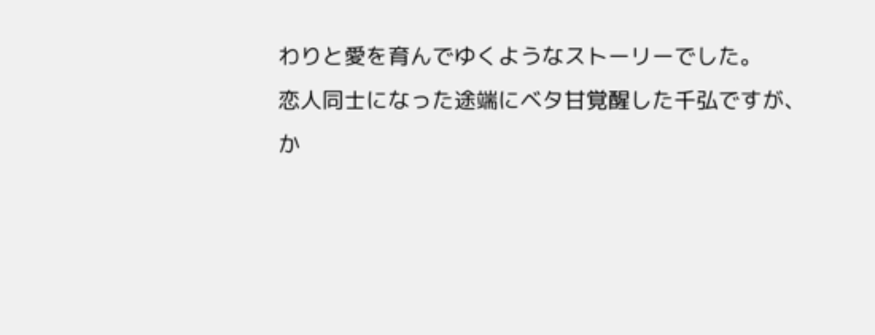わりと愛を育んでゆくようなストーリーでした。
恋人同士になった途端にベタ甘覚醒した千弘ですが、
か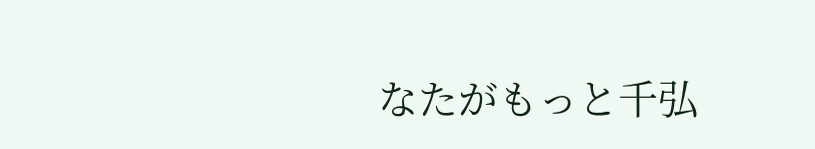なたがもっと千弘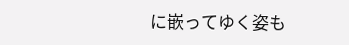に嵌ってゆく姿も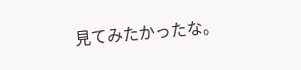見てみたかったな。